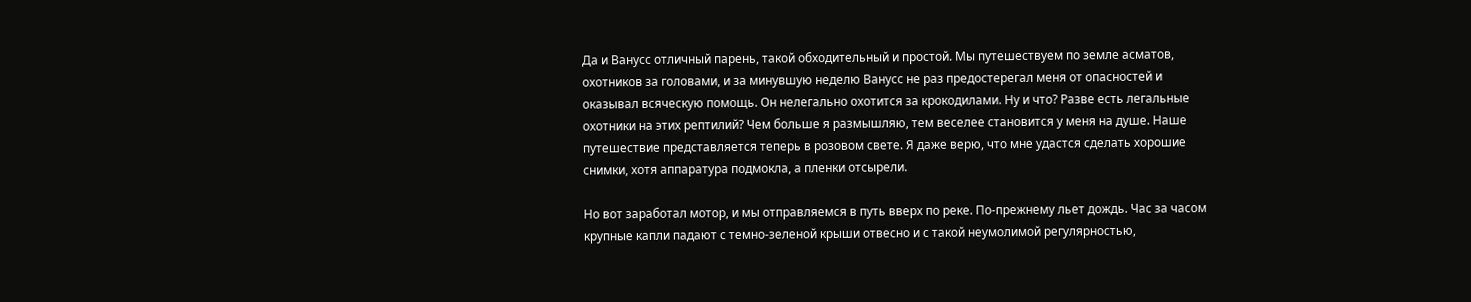Да и Ванусс отличный парень, такой обходительный и простой. Мы путешествуем по земле асматов, охотников за головами, и за минувшую неделю Ванусс не раз предостерегал меня от опасностей и оказывал всяческую помощь. Он нелегально охотится за крокодилами. Ну и что? Разве есть легальные охотники на этих рептилий? Чем больше я размышляю, тем веселее становится у меня на душе. Наше путешествие представляется теперь в розовом свете. Я даже верю, что мне удастся сделать хорошие снимки, хотя аппаратура подмокла, а пленки отсырели.

Но вот заработал мотор, и мы отправляемся в путь вверх по реке. По-прежнему льет дождь. Час за часом крупные капли падают с темно-зеленой крыши отвесно и с такой неумолимой регулярностью,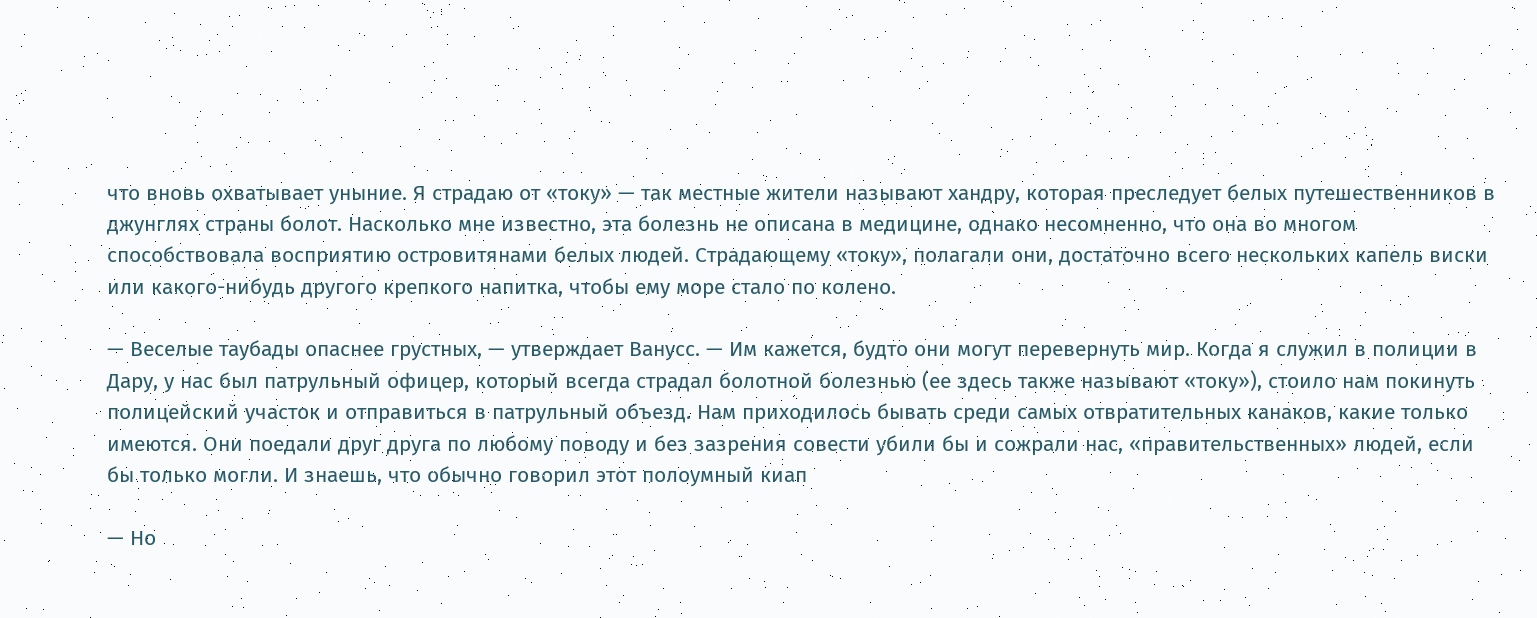что вновь охватывает уныние. Я страдаю от «току» — так местные жители называют хандру, которая преследует белых путешественников в джунглях страны болот. Насколько мне известно, эта болезнь не описана в медицине, однако несомненно, что она во многом способствовала восприятию островитянами белых людей. Страдающему «току», полагали они, достаточно всего нескольких капель виски или какого-нибудь другого крепкого напитка, чтобы ему море стало по колено.

— Веселые таубады опаснее грустных, — утверждает Ванусс. — Им кажется, будто они могут перевернуть мир. Когда я служил в полиции в Дару, у нас был патрульный офицер, который всегда страдал болотной болезнью (ее здесь также называют «току»), стоило нам покинуть полицейский участок и отправиться в патрульный объезд. Нам приходилось бывать среди самых отвратительных канаков, какие только имеются. Они поедали друг друга по любому поводу и без зазрения совести убили бы и сожрали нас, «правительственных» людей, если бы только могли. И знаешь, что обычно говорил этот полоумный киап

— Но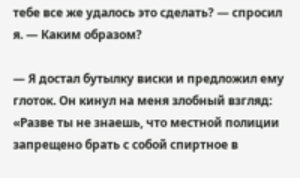тебе все же удалось это сделать? — спросил я. — Каким образом?

— Я достал бутылку виски и предложил ему глоток. Он кинул на меня злобный взгляд: «Разве ты не знаешь, что местной полиции запрещено брать с собой спиртное в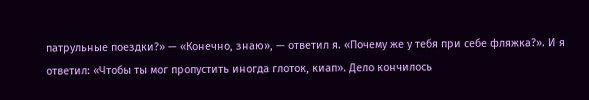патрульные поездки?» — «Конечно, знаю», — ответил я. «Почему же у тебя при себе фляжка?». И я ответил: «Чтобы ты мог пропустить иногда глоток, киап». Дело кончилось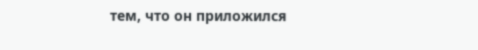тем, что он приложился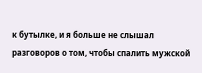к бутылке, и я больше не слышал разговоров о том, чтобы спалить мужской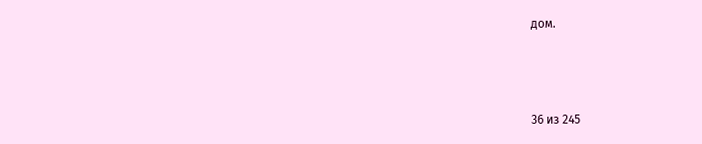дом.



36 из 245